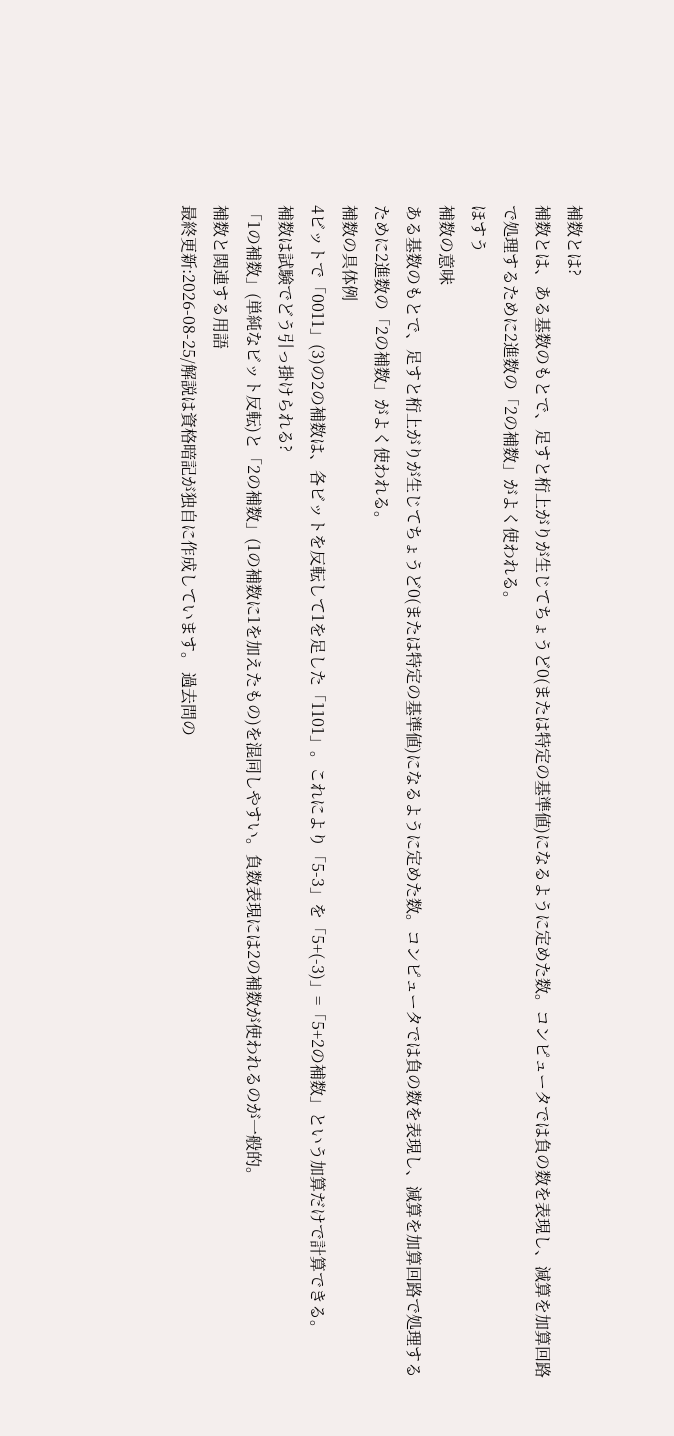補数とは?
補数とは、ある基数のもとで、足すと桁上がりが生じてちょうど0(または特定の基準値)になるように定めた数。コンピュータでは負の数を表現し、減算を加算回路で処理するために2進数の「2の補数」がよく使われる。
ほすう
補数の意味
ある基数のもとで、足すと桁上がりが生じてちょうど0(または特定の基準値)になるように定めた数。コンピュータでは負の数を表現し、減算を加算回路で処理するために2進数の「2の補数」がよく使われる。
補数の具体例
4ビットで「0011」(3)の2の補数は、各ビットを反転して1を足した「1101」。これにより「5-3」を「5+(-3)」=「5+2の補数」という加算だけで計算できる。
補数は試験でどう引っ掛けられる?
「1の補数」(単純なビット反転)と「2の補数」(1の補数に1を加えたもの)を混同しやすい。負数表現には2の補数が使われるのが一般的。
補数と関連する用語
最終更新:2026-08-25/解説は資格暗記が独自に作成しています。 過去問の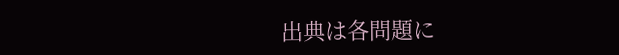出典は各問題に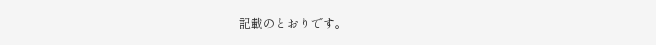記載のとおりです。